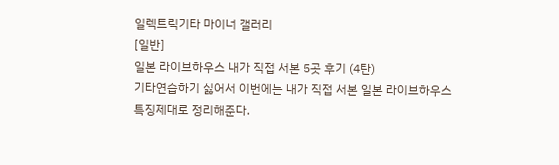일렉트릭기타 마이너 갤러리
[일반]
일본 라이브하우스 내가 직접 서본 5곳 후기 (4탄)
기타연습하기 싫어서 이번에는 내가 직접 서본 일본 라이브하우스 특징제대로 정리해준다.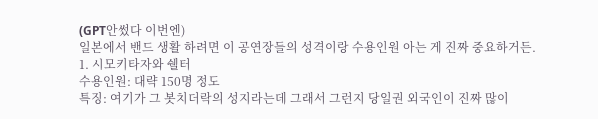(GPT안썼다 이번엔)
일본에서 밴드 생활 하려면 이 공연장들의 성격이랑 수용인원 아는 게 진짜 중요하거든.
1. 시모키타자와 쉘터
수용인원: 대략 150명 정도
특징: 여기가 그 봇치더락의 성지라는데 그래서 그런지 당일권 외국인이 진짜 많이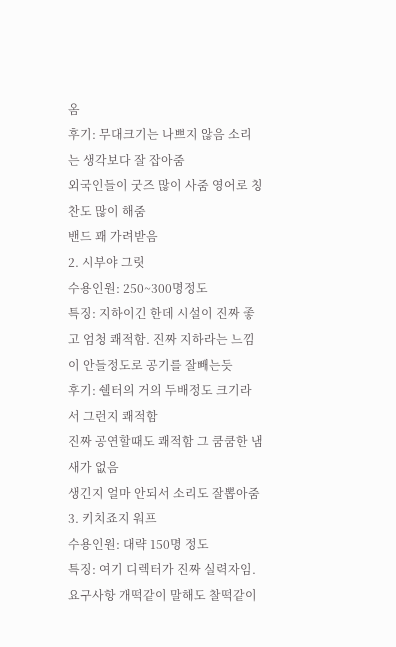옴
후기: 무대크기는 나쁘지 않음 소리는 생각보다 잘 잡아줌
외국인들이 굿즈 많이 사줌 영어로 칭찬도 많이 해줌
밴드 꽤 가려받음
2. 시부야 그릿
수용인원: 250~300명정도
특징: 지하이긴 한데 시설이 진짜 좋고 엄청 쾌적함. 진짜 지하라는 느낌이 안들정도로 공기를 잘빼는듯
후기: 쉘터의 거의 두배정도 크기라서 그런지 쾌적함
진짜 공연할때도 쾌적함 그 쿰쿰한 냄새가 없음
생긴지 얼마 안되서 소리도 잘뽑아줌
3. 키치죠지 워프
수용인원: 대략 150명 정도
특징: 여기 디렉터가 진짜 실력자임. 요구사항 개떡같이 말해도 찰떡같이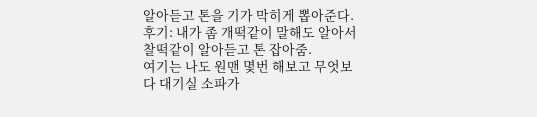알아듣고 톤을 기가 막히게 뽑아준다.
후기: 내가 좀 개떡같이 말해도 알아서 찰떡같이 알아듣고 톤 잡아줌.
여기는 나도 원맨 몇번 해보고 무엇보다 대기실 소파가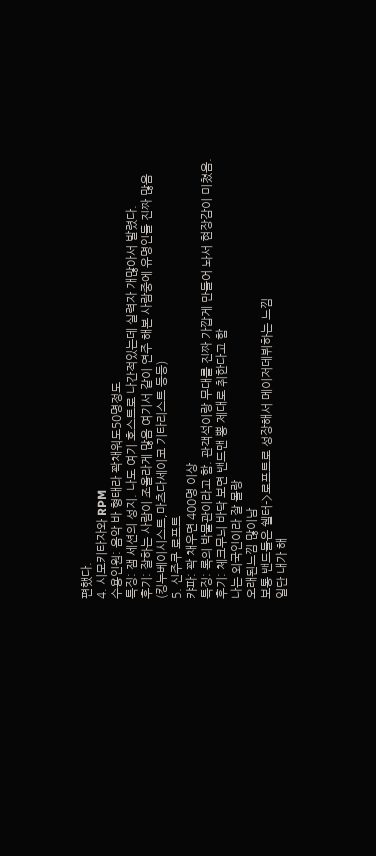편했다.
4. 시모키타자와 RPM
수용인원: 음악 바 형태라 꽉채워도50명정도
특징: 잼 세션의 성지. 나도 여기 호스트로 나간적있는데 실력자 개많아서 발렸다.
후기: 잘하는 사람이 조올라게 많음 여기서 같이 연주 해본 사람중에 유명인들 진짜 많음
(킹누베이시스트,마츠다세이코 기타리스트 등등)
5. 신주쿠 로프트
캬파: 꽉 채우면 400명 이상
특징: 록의 박물관이라고 함. 관객석이랑 무대를 진짜 가깝게 만들어 놔서 현장감이 미쳤음.
후기: 체크무늬 바닥 보면 밴드맨 뽕 제대로 취한다고 함
나는 외국인이라 잘 몰랑
오래된느낌 많이남
보통 밴드들은 쉘터->로프트로 성장해서 메이저데뷔하는 느낌
일단 내가 해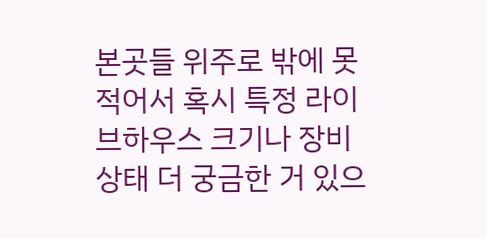본곳들 위주로 밖에 못적어서 혹시 특정 라이브하우스 크기나 장비 상태 더 궁금한 거 있으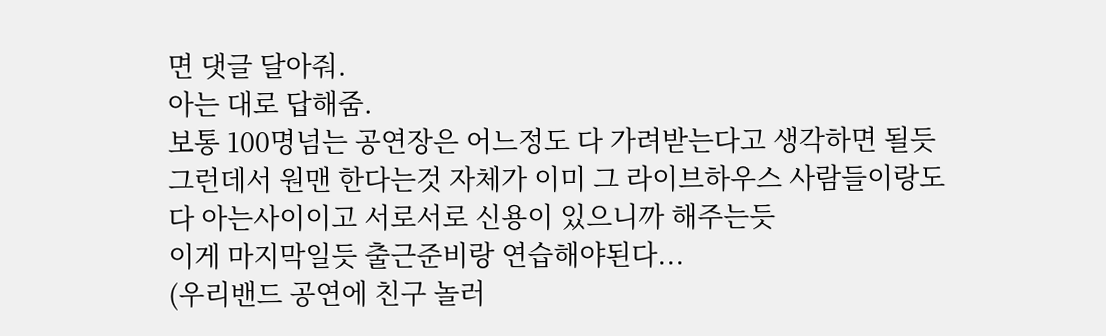면 댓글 달아줘.
아는 대로 답해줌.
보통 100명넘는 공연장은 어느정도 다 가려받는다고 생각하면 될듯
그런데서 원맨 한다는것 자체가 이미 그 라이브하우스 사람들이랑도 다 아는사이이고 서로서로 신용이 있으니까 해주는듯
이게 마지막일듯 출근준비랑 연습해야된다...
(우리밴드 공연에 친구 놀러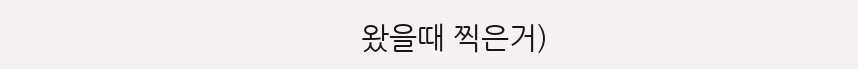왔을때 찍은거)